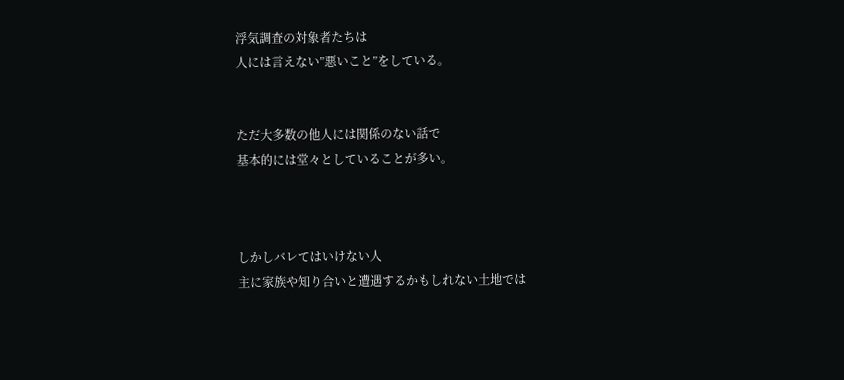浮気調査の対象者たちは
人には言えない”悪いこと”をしている。


ただ大多数の他人には関係のない話で
基本的には堂々としていることが多い。



しかしバレてはいけない人
主に家族や知り合いと遭遇するかもしれない土地では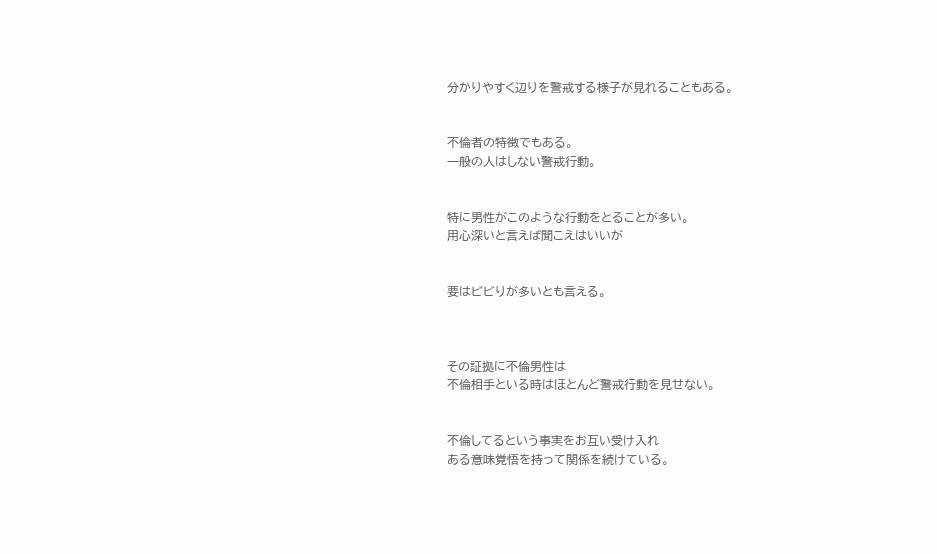分かりやすく辺りを警戒する様子が見れることもある。


不倫者の特徴でもある。
一般の人はしない警戒行動。


特に男性がこのような行動をとることが多い。
用心深いと言えば聞こえはいいが


要はビビりが多いとも言える。



その証拠に不倫男性は
不倫相手といる時はほとんど警戒行動を見せない。


不倫してるという事実をお互い受け入れ
ある意味覚悟を持って関係を続けている。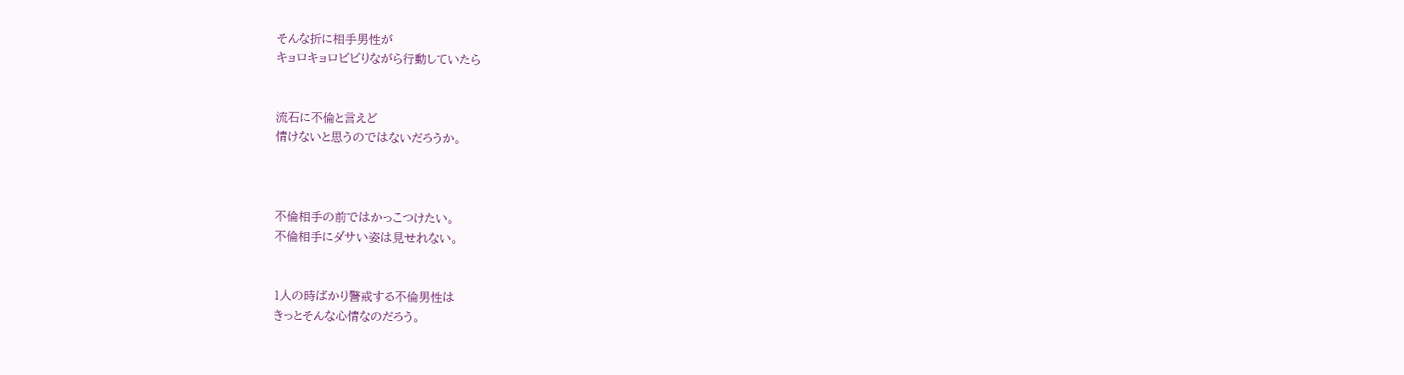そんな折に相手男性が
キョロキョロビビりながら行動していたら


流石に不倫と言えど
情けないと思うのではないだろうか。



不倫相手の前ではかっこつけたい。
不倫相手にダサい姿は見せれない。


1人の時ばかり警戒する不倫男性は
きっとそんな心情なのだろう。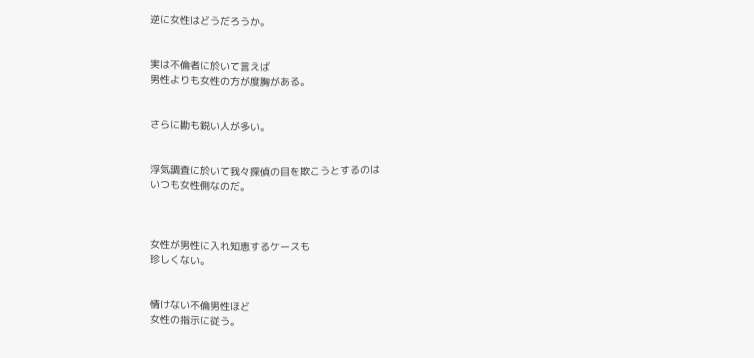逆に女性はどうだろうか。


実は不倫者に於いて言えば
男性よりも女性の方が度胸がある。


さらに勘も鋭い人が多い。


浮気調査に於いて我々探偵の目を欺こうとするのは
いつも女性側なのだ。



女性が男性に入れ知恵するケースも
珍しくない。


情けない不倫男性ほど
女性の指示に従う。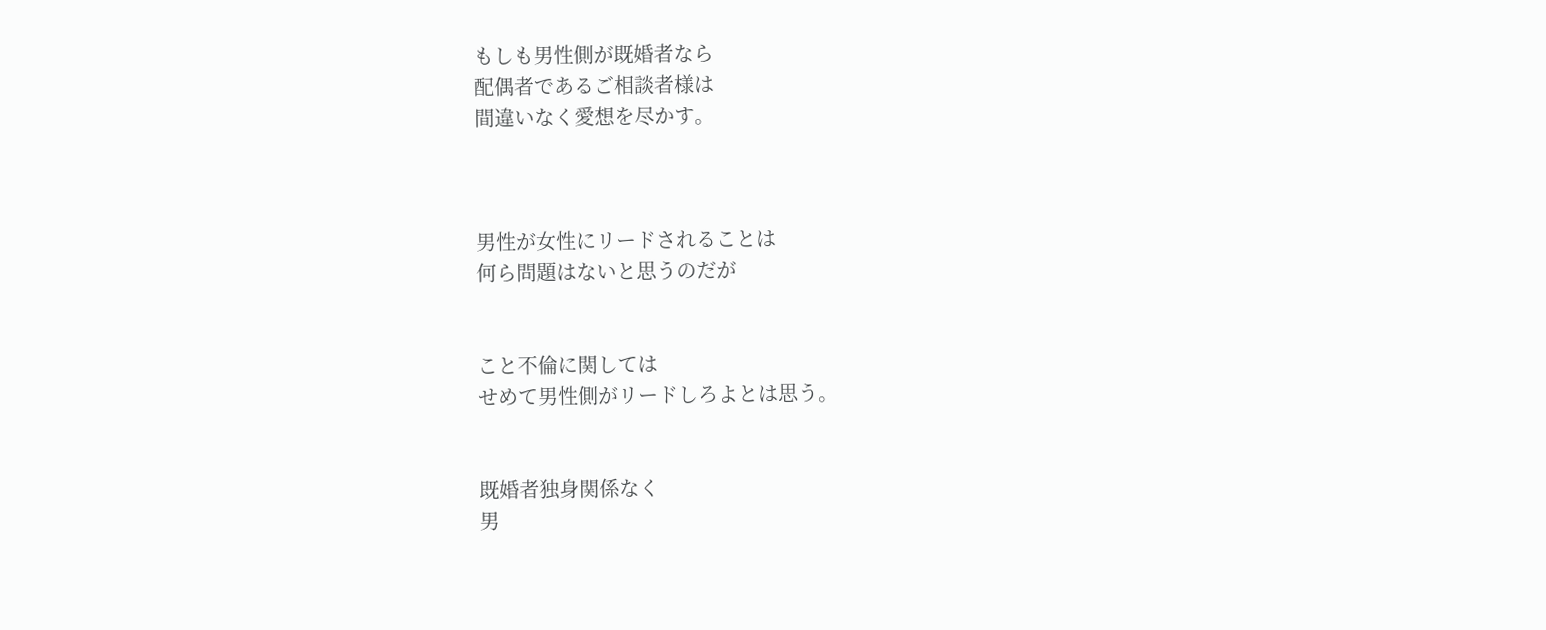もしも男性側が既婚者なら
配偶者であるご相談者様は
間違いなく愛想を尽かす。



男性が女性にリードされることは
何ら問題はないと思うのだが


こと不倫に関しては
せめて男性側がリードしろよとは思う。


既婚者独身関係なく
男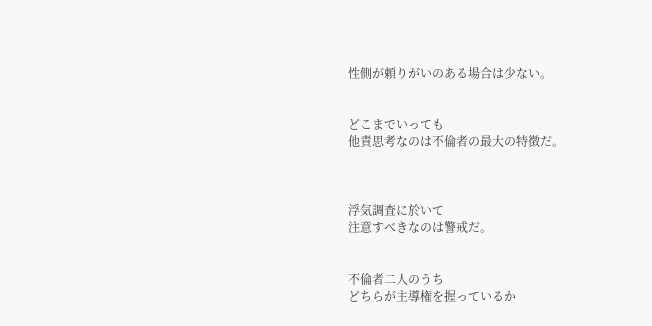性側が頼りがいのある場合は少ない。


どこまでいっても
他責思考なのは不倫者の最大の特徴だ。



浮気調査に於いて
注意すべきなのは警戒だ。


不倫者二人のうち
どちらが主導権を握っているか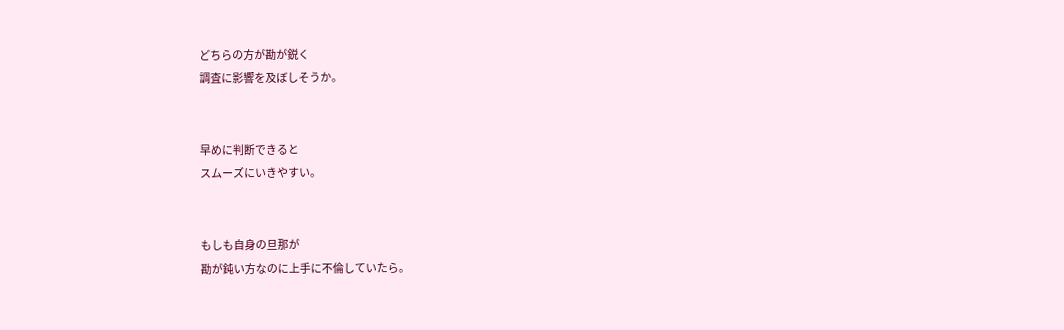どちらの方が勘が鋭く
調査に影響を及ぼしそうか。


早めに判断できると
スムーズにいきやすい。


もしも自身の旦那が
勘が鈍い方なのに上手に不倫していたら。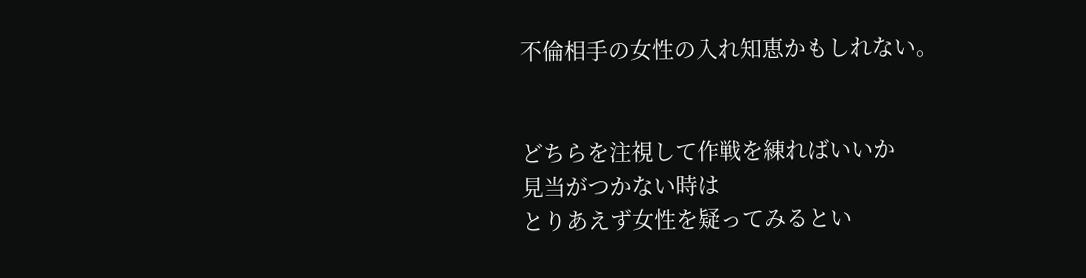不倫相手の女性の入れ知恵かもしれない。


どちらを注視して作戦を練ればいいか
見当がつかない時は
とりあえず女性を疑ってみるとい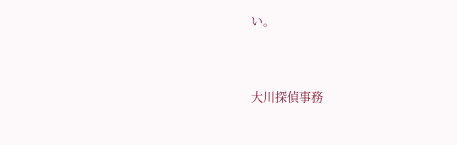い。


大川探偵事務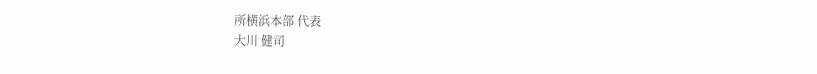所横浜本部 代表
大川 健司